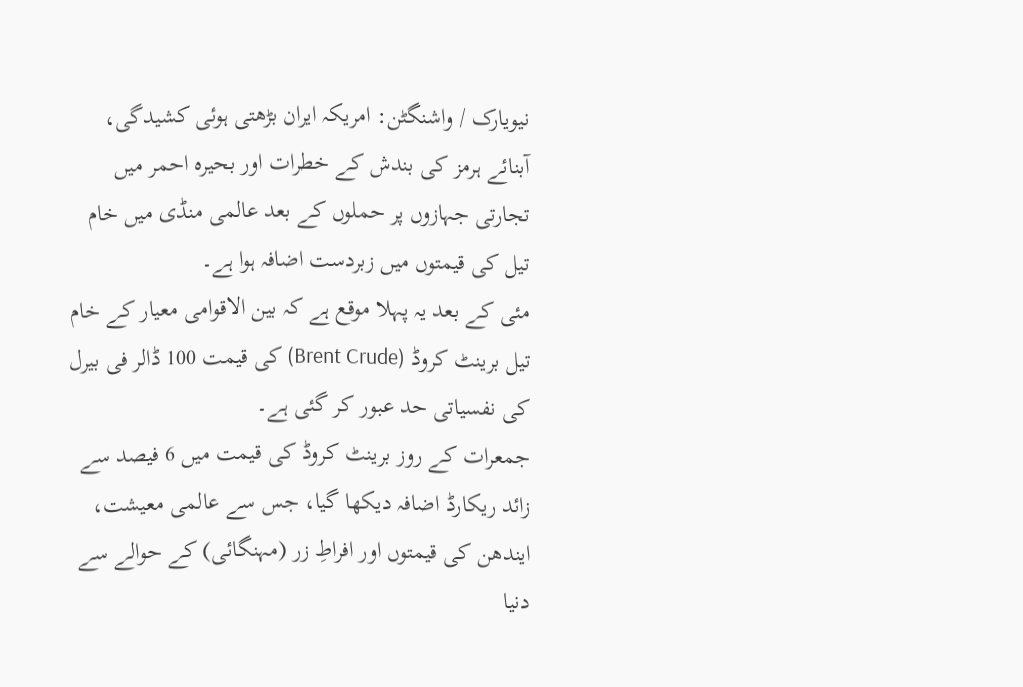نیویارک / واشنگٹن: امریکہ ایران بڑھتی ہوئی کشیدگی، آبنائے ہرمز کی بندش کے خطرات اور بحیرہ احمر میں تجارتی جہازوں پر حملوں کے بعد عالمی منڈی میں خام تیل کی قیمتوں میں زبردست اضافہ ہوا ہے۔
مئی کے بعد یہ پہلا موقع ہے کہ بین الاقوامی معیار کے خام تیل برینٹ کروڈ (Brent Crude) کی قیمت 100 ڈالر فی بیرل کی نفسیاتی حد عبور کر گئی ہے۔
جمعرات کے روز برینٹ کروڈ کی قیمت میں 6 فیصد سے زائد ریکارڈ اضافہ دیکھا گیا، جس سے عالمی معیشت، ایندھن کی قیمتوں اور افراطِ زر (مہنگائی) کے حوالے سے دنیا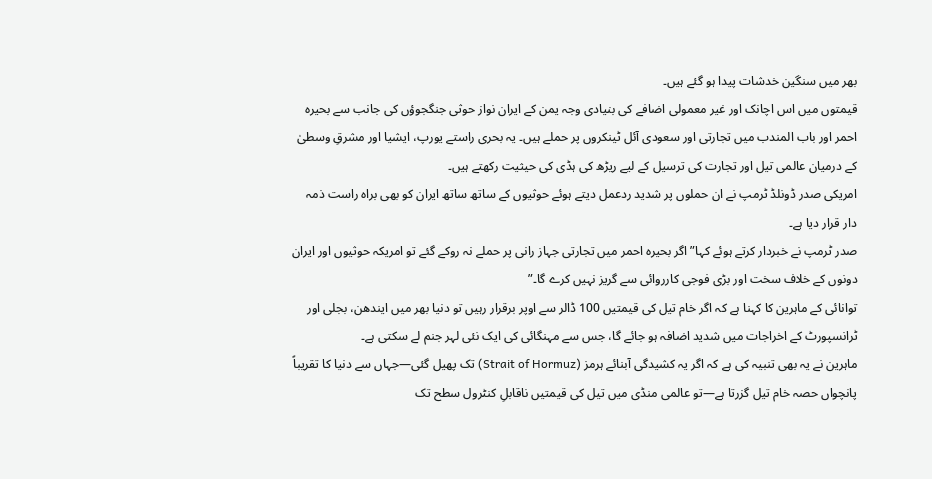بھر میں سنگین خدشات پیدا ہو گئے ہیں۔
قیمتوں میں اس اچانک اور غیر معمولی اضافے کی بنیادی وجہ یمن کے ایران نواز حوثی جنگجوؤں کی جانب سے بحیرہ احمر اور باب المندب میں تجارتی اور سعودی آئل ٹینکروں پر حملے ہیں۔ یہ بحری راستے یورپ، ایشیا اور مشرقِ وسطیٰ کے درمیان عالمی تیل اور تجارت کی ترسیل کے لیے ریڑھ کی ہڈی کی حیثیت رکھتے ہیں۔
امریکی صدر ڈونلڈ ٹرمپ نے ان حملوں پر شدید ردعمل دیتے ہوئے حوثیوں کے ساتھ ساتھ ایران کو بھی براہ راست ذمہ دار قرار دیا ہے۔
صدر ٹرمپ نے خبردار کرتے ہوئے کہا”اگر بحیرہ احمر میں تجارتی جہاز رانی پر حملے نہ روکے گئے تو امریکہ حوثیوں اور ایران دونوں کے خلاف سخت اور بڑی فوجی کارروائی سے گریز نہیں کرے گا۔”
توانائی کے ماہرین کا کہنا ہے کہ اگر خام تیل کی قیمتیں 100 ڈالر سے اوپر برقرار رہیں تو دنیا بھر میں ایندھن، بجلی اور ٹرانسپورٹ کے اخراجات میں شدید اضافہ ہو جائے گا، جس سے مہنگائی کی ایک نئی لہر جنم لے سکتی ہے۔
ماہرین نے یہ بھی تنبیہ کی ہے کہ اگر یہ کشیدگی آبنائے ہرمز (Strait of Hormuz) تک پھیل گئی—جہاں سے دنیا کا تقریباً پانچواں حصہ خام تیل گزرتا ہے—تو عالمی منڈی میں تیل کی قیمتیں ناقابلِ کنٹرول سطح تک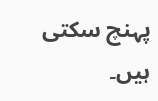پہنچ سکتی ہیں۔